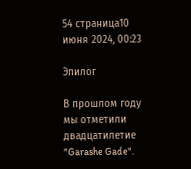54 страница10 июня 2024, 00:23

Эпилог

В прошлом году мы отметили двадцатилетие "Garashe Gade".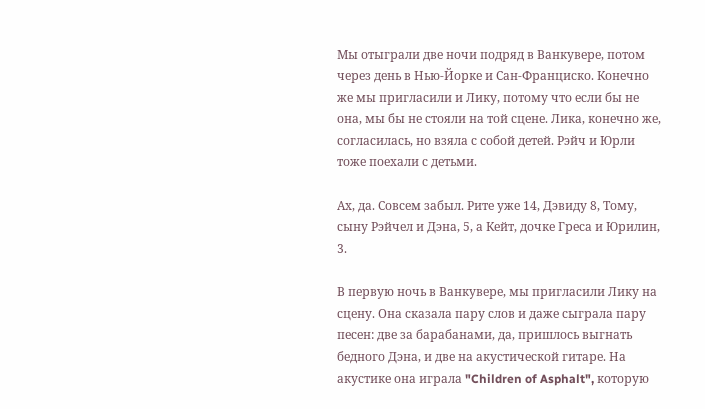Мы отыграли две ночи подряд в Ванкувере, потом через день в Нью-Йорке и Сан-Франциско. Конечно же мы пригласили и Лику, потому что если бы не она, мы бы не стояли на той сцене. Лика, конечно же, согласилась, но взяла с собой детей. Рэйч и Юрли тоже поехали с детьми.

Ах, да. Совсем забыл. Рите уже 14, Дэвиду 8, Тому, сыну Рэйчел и Дэна, 5, а Кейт, дочке Греса и Юрилин, 3.

В первую ночь в Ванкувере, мы пригласили Лику на сцену. Она сказала пару слов и даже сыграла пару песен: две за барабанами, да, пришлось выгнать бедного Дэна, и две на акустической гитаре. На акустике она играла "Children of Asphalt", которую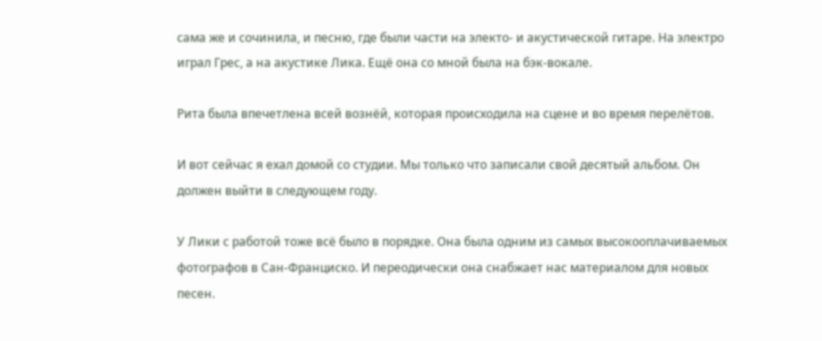сама же и сочинила, и песню, где были части на электо- и акустической гитаре. На электро играл Грес, а на акустике Лика. Ещё она со мной была на бэк-вокале.

Рита была впечетлена всей вознёй, которая происходила на сцене и во время перелётов.

И вот сейчас я ехал домой со студии. Мы только что записали свой десятый альбом. Он должен выйти в следующем году.

У Лики с работой тоже всё было в порядке. Она была одним из самых высокооплачиваемых фотографов в Сан-Франциско. И переодически она снабжает нас материалом для новых песен.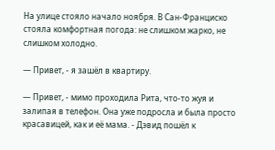На улице стояло начало ноября. В Сан-Франциско стояла комфортная погода: не слишком жарко, не слишком холодно.

— Привет, - я зашёл в квартиру.

— Привет, - мимо проходила Рита, что-то жуя и залипая в телефон. Она уже подросла и была просто красавицей, как и её мама. - Дэвид пошёл к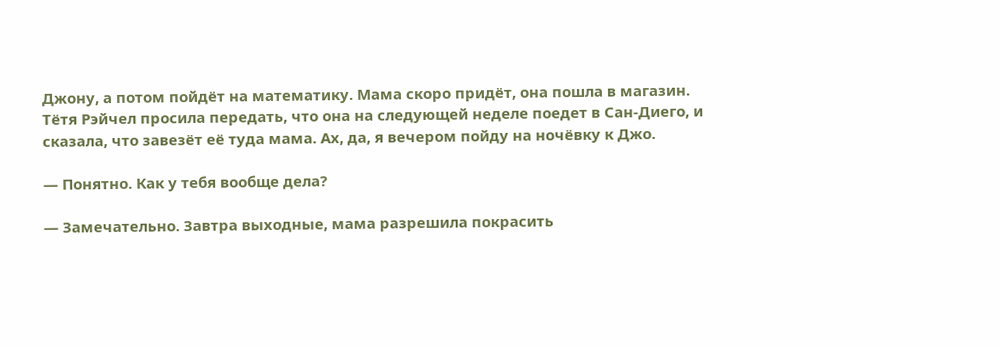Джону, а потом пойдёт на математику. Мама скоро придёт, она пошла в магазин. Тётя Рэйчел просила передать, что она на следующей неделе поедет в Сан-Диего, и сказала, что завезёт её туда мама. Ах, да, я вечером пойду на ночёвку к Джо.

— Понятно. Как у тебя вообще дела?

— Замечательно. Завтра выходные, мама разрешила покрасить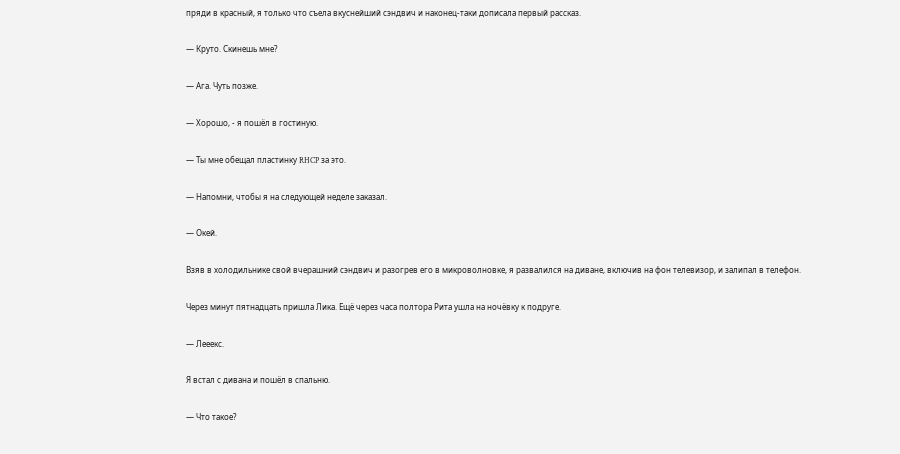пряди в красный, я только что съела вкуснейший сэндвич и наконец-таки дописала первый рассказ.

— Круто. Скинешь мне?

— Ага. Чуть позже.

— Хорошо, - я пошёл в гостиную.

— Ты мне обещал пластинку RHCP за это.

— Напомни, чтобы я на следующей неделе заказал.

— Окей.

Взяв в холодильнике свой вчерашний сэндвич и разогрев его в микроволновке, я развалился на диване, включив на фон телевизор, и залипал в телефон.

Через минут пятнадцать пришла Лика. Ещё через часа полтора Рита ушла на ночёвку к подруге.

— Лееекс.

Я встал с дивана и пошёл в спальню.

— Что такое?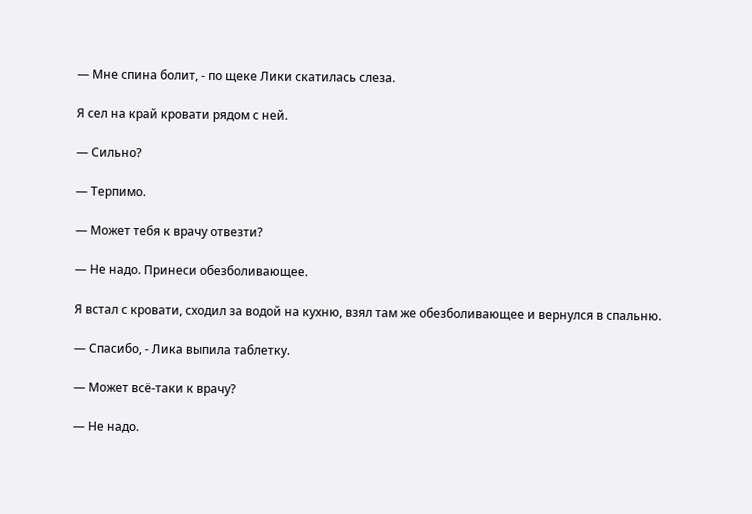— Мне спина болит, - по щеке Лики скатилась слеза.

Я сел на край кровати рядом с ней.

— Сильно?

— Терпимо.

— Может тебя к врачу отвезти?

— Не надо. Принеси обезболивающее.

Я встал с кровати, сходил за водой на кухню, взял там же обезболивающее и вернулся в спальню.

— Спасибо, - Лика выпила таблетку.

— Может всё-таки к врачу?

— Не надо.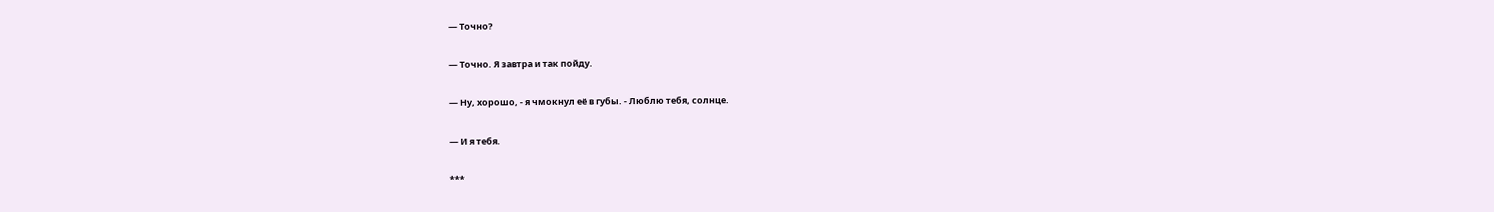— Точно?

— Точно. Я завтра и так пойду.

— Ну, хорошо, - я чмокнул её в губы. - Люблю тебя, солнце.

— И я тебя.

***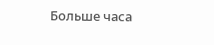Больше часа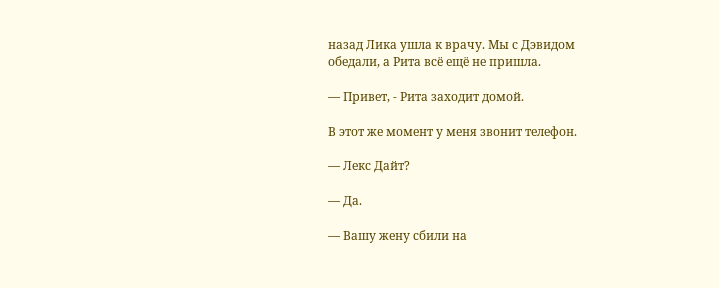назад Лика ушла к врачу. Мы с Дэвидом обедали, а Рита всё ещё не пришла.

— Привет, - Рита заходит домой.

В этот же момент у меня звонит телефон.

— Лекс Дайт?

— Да.

— Вашу жену сбили на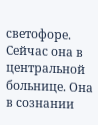светофоре. Сейчас она в центральной больнице. Она в сознании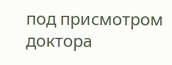под присмотром доктора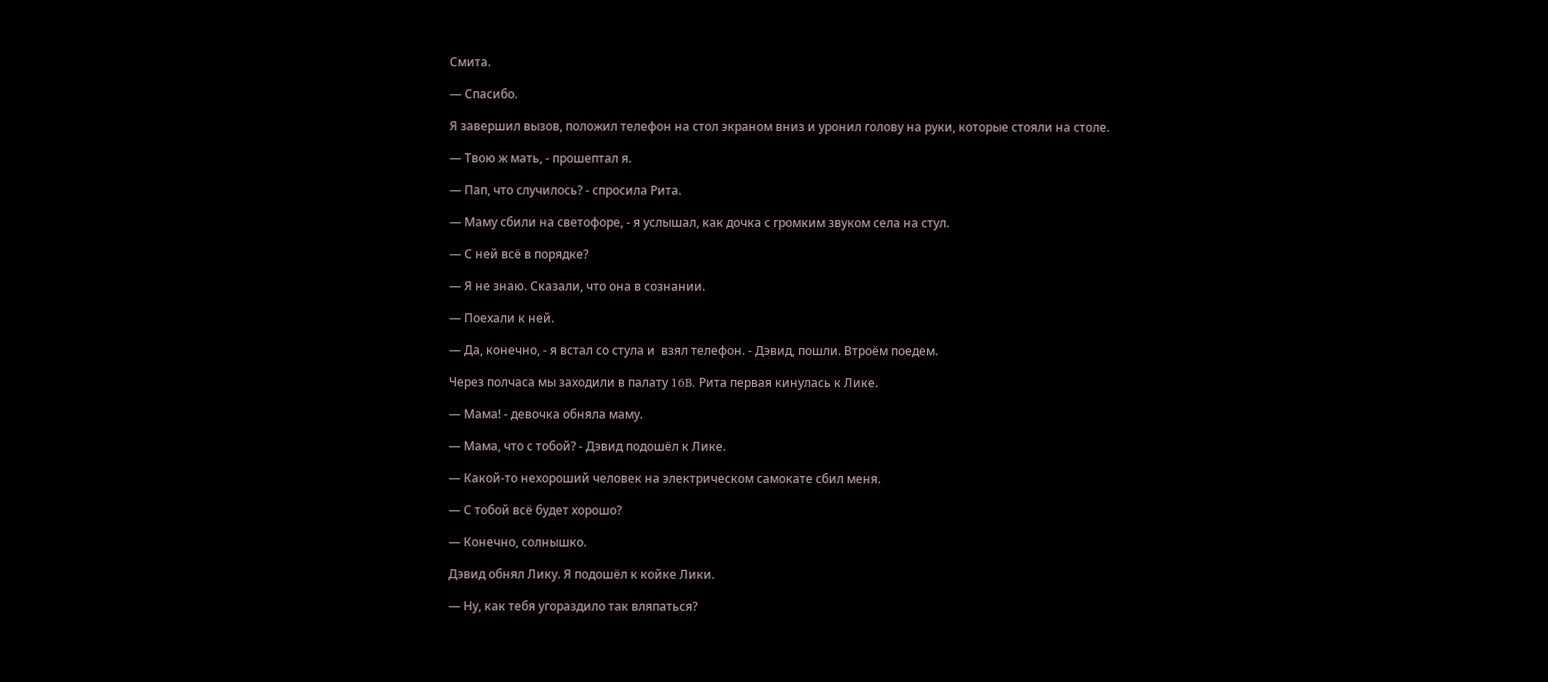Смита.

— Спасибо.

Я завершил вызов, положил телефон на стол экраном вниз и уронил голову на руки, которые стояли на столе.

— Твою ж мать, - прошептал я.

— Пап, что случилось? - спросила Рита.

— Маму сбили на светофоре, - я услышал, как дочка с громким звуком села на стул.

— С ней всё в порядке?

— Я не знаю. Сказали, что она в сознании.

— Поехали к ней.

— Да, конечно, - я встал со стула и  взял телефон. - Дэвид, пошли. Втроём поедем.

Через полчаса мы заходили в палату 16B. Рита первая кинулась к Лике.

— Мама! - девочка обняла маму.

— Мама, что с тобой? - Дэвид подошёл к Лике.

— Какой-то нехороший человек на электрическом самокате сбил меня.

— С тобой всё будет хорошо?

— Конечно, солнышко.

Дэвид обнял Лику. Я подошёл к койке Лики.

— Ну, как тебя угораздило так вляпаться?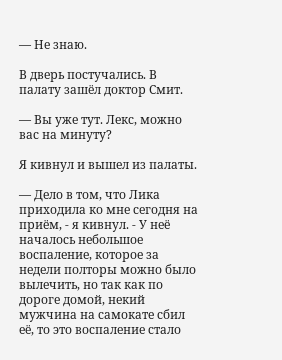— Не знаю.

В дверь постучались. В палату зашёл доктор Смит.

— Вы уже тут. Лекс, можно вас на минуту?

Я кивнул и вышел из палаты.

— Дело в том, что Лика приходила ко мне сегодня на приём, - я кивнул. - У неё началось небольшое воспаление, которое за недели полторы можно было вылечить, но так как по дороге домой, некий мужчина на самокате сбил её, то это воспаление стало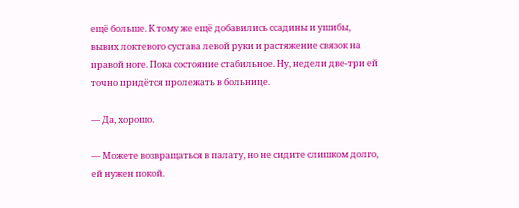ещё больше. К тому же ещё добавились ссадины и ушибы, вывих локтевого сустава левой руки и растяжение связок на правой ноге. Пока состояние стабильное. Ну, недели две-три ей точно придётся пролежать в больнице.

— Да, хорошо.

— Можете возвращаться в палату, но не сидите слишком долго, ей нужен покой.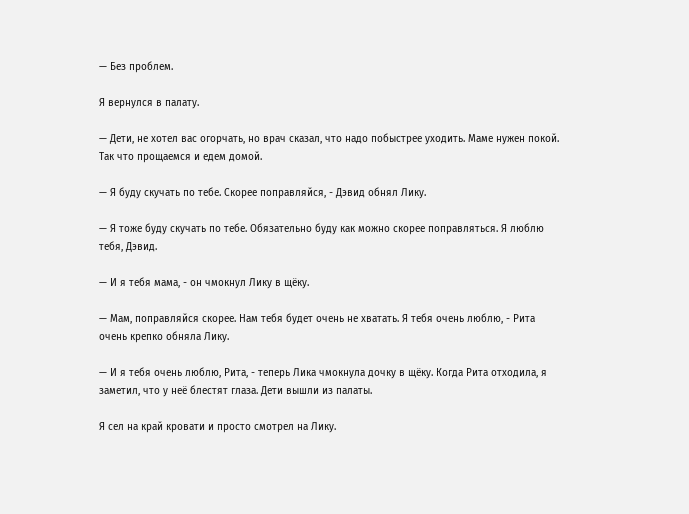— Без проблем.

Я вернулся в палату.

— Дети, не хотел вас огорчать, но врач сказал, что надо побыстрее уходить. Маме нужен покой. Так что прощаемся и едем домой.

— Я буду скучать по тебе. Скорее поправляйся, - Дэвид обнял Лику.

— Я тоже буду скучать по тебе. Обязательно буду как можно скорее поправляться. Я люблю тебя, Дэвид.

— И я тебя мама, - он чмокнул Лику в щёку.

— Мам, поправляйся скорее. Нам тебя будет очень не хватать. Я тебя очень люблю, - Рита очень крепко обняла Лику.

— И я тебя очень люблю, Рита, - теперь Лика чмокнула дочку в щёку. Когда Рита отходила, я заметил, что у неё блестят глаза. Дети вышли из палаты.

Я сел на край кровати и просто смотрел на Лику.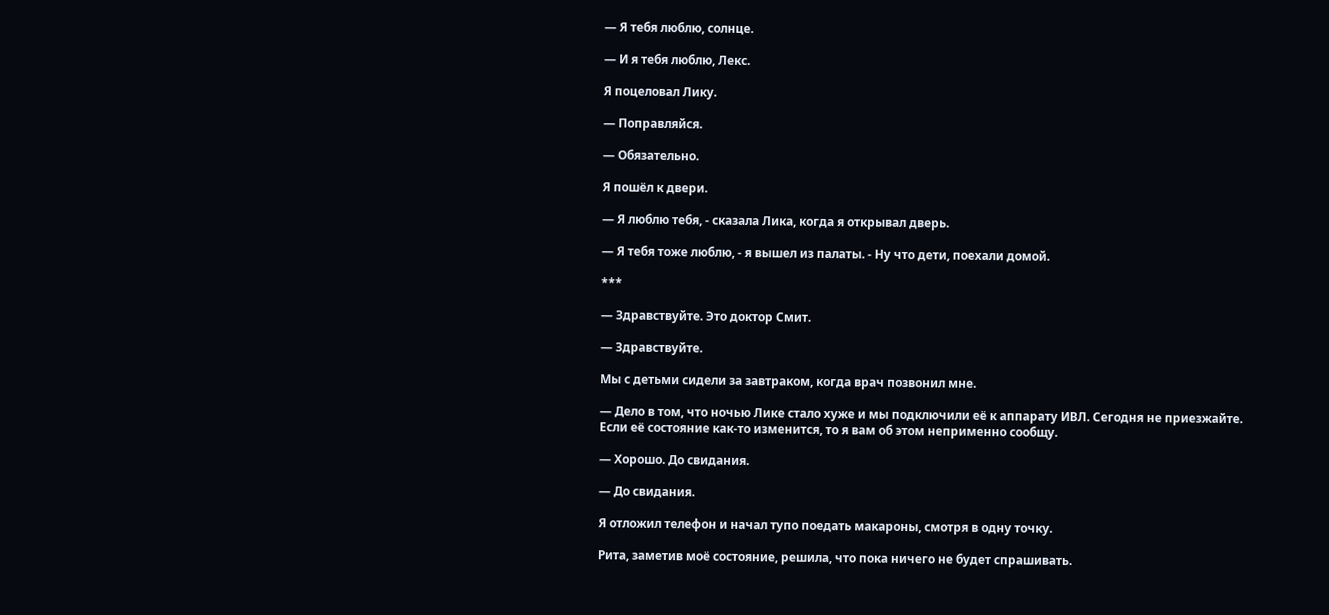— Я тебя люблю, солнце.

— И я тебя люблю, Лекс.

Я поцеловал Лику.

— Поправляйся.

— Обязательно.

Я пошёл к двери.

— Я люблю тебя, - сказала Лика, когда я открывал дверь.

— Я тебя тоже люблю, - я вышел из палаты. - Ну что дети, поехали домой.

***

— Здравствуйте. Это доктор Смит.

— Здравствуйте.

Мы с детьми сидели за завтраком, когда врач позвонил мне.

— Дело в том, что ночью Лике стало хуже и мы подключили её к аппарату ИВЛ. Сегодня не приезжайте. Если её состояние как-то изменится, то я вам об этом неприменно сообщу.

— Хорошо. До свидания.

— До свидания.

Я отложил телефон и начал тупо поедать макароны, смотря в одну точку.

Рита, заметив моё состояние, решила, что пока ничего не будет спрашивать.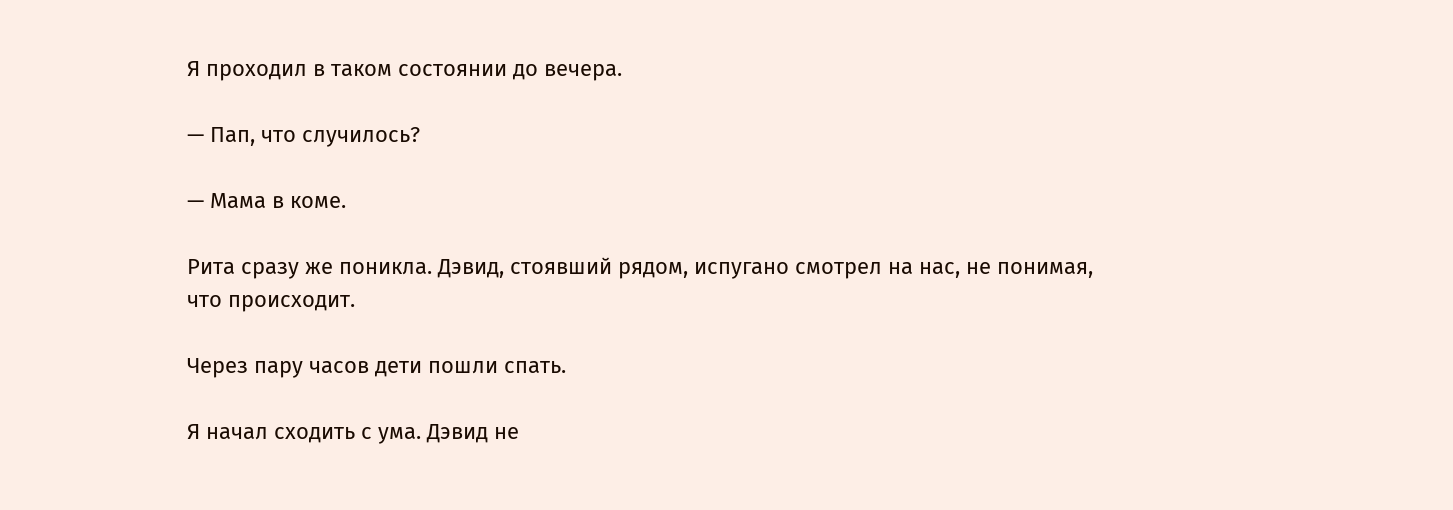Я проходил в таком состоянии до вечера.

— Пап, что случилось?

— Мама в коме.

Рита сразу же поникла. Дэвид, стоявший рядом, испугано смотрел на нас, не понимая, что происходит.

Через пару часов дети пошли спать.

Я начал сходить с ума. Дэвид не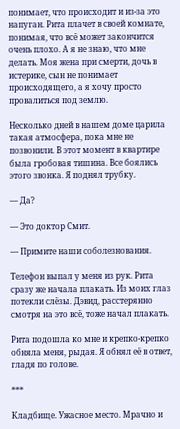понимает, что происходит и из-за это напуган. Рита плачет в своей комнате, понимая, что всё может закончится очень плохо. А я не знаю, что мне делать. Моя жена при смерти, дочь в истерике, сын не понимает происходящего, а я хочу просто провалиться под землю.

Несколько дней в нашем доме царила такая атмосфера, пока мне не позвонили. В этот момент в квартире была гробовая тишина. Все боялись этого звонка. Я поднял трубку.

— Да?

— Это доктор Смит.

— Примите наши соболезнования.

Телефон выпал у меня из рук. Рита сразу же начала плакать. Из моих глаз потекли слёзы. Дэвид, расстерянно смотря на это всё, тоже начал плакать.

Рита подошла ко мне и крепко-крепко обняла меня, рыдая. Я обнял её в ответ, гладя по голове.

***

Кладбище. Ужасное место. Мрачно и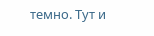темно. Тут и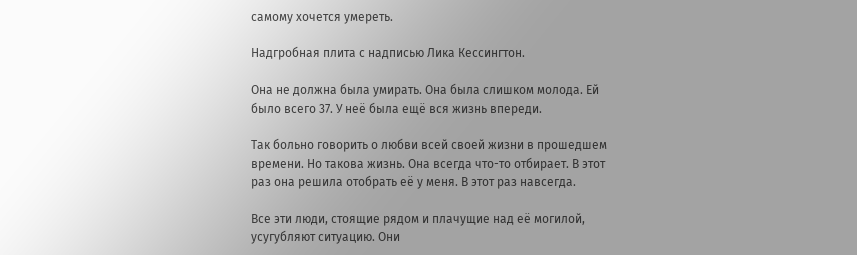самому хочется умереть.

Надгробная плита с надписью Лика Кессингтон.

Она не должна была умирать. Она была слишком молода. Ей было всего 37. У неё была ещё вся жизнь впереди.

Так больно говорить о любви всей своей жизни в прошедшем времени. Но такова жизнь. Она всегда что-то отбирает. В этот раз она решила отобрать её у меня. В этот раз навсегда.

Все эти люди, стоящие рядом и плачущие над её могилой, усугубляют ситуацию. Они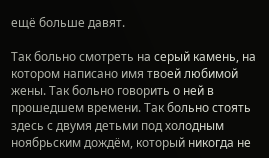ещё больше давят.

Так больно смотреть на серый камень, на котором написано имя твоей любимой жены. Так больно говорить о ней в прошедшем времени. Так больно стоять здесь с двумя детьми под холодным ноябрьским дождём, который никогда не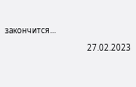закончится...

                                         27.02.2023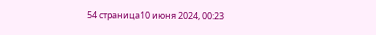54 страница10 июня 2024, 00:23